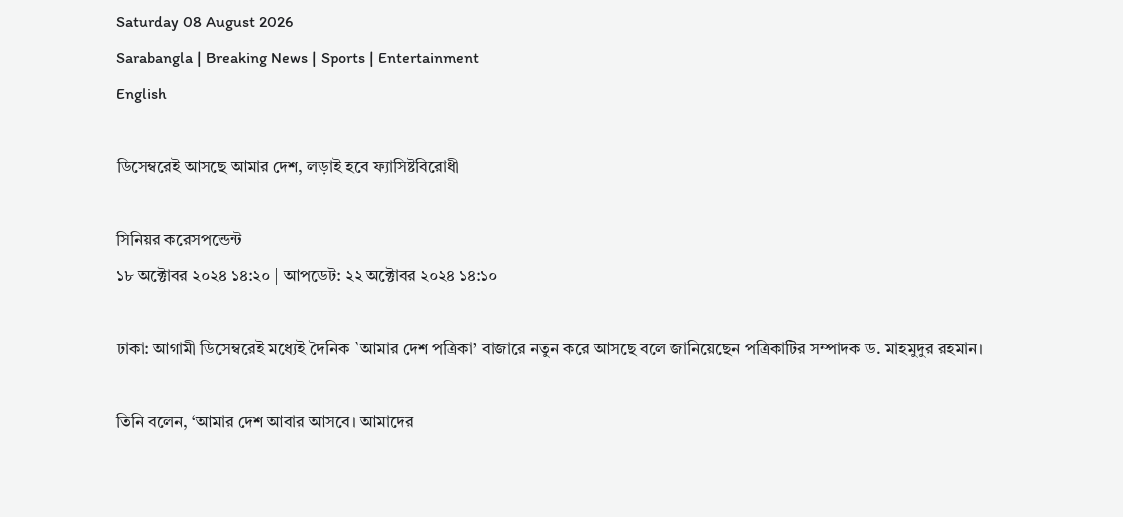Saturday 08 August 2026
Sarabangla | Breaking News | Sports | Entertainment
English

ডিসেম্বরেই আসছে আমার দেশ, লড়াই হবে ফ্যাসিষ্টবিরোধী

সিনিয়র করেসপন্ডেন্ট
১৮ অক্টোবর ২০২৪ ১৪:২০ | আপডেট: ২২ অক্টোবর ২০২৪ ১৪:১০

ঢাকা: আগামী ডিসেম্বরেই মধ্যেই দৈনিক `আমার দেশ পত্রিকা’ বাজারে নতুন করে আসছে বলে জানিয়েছেন পত্রিকাটির সম্পাদক ড. মাহমুদুর রহমান।

তিনি বলেন, ‘আমার দেশ আবার আসবে। আমাদের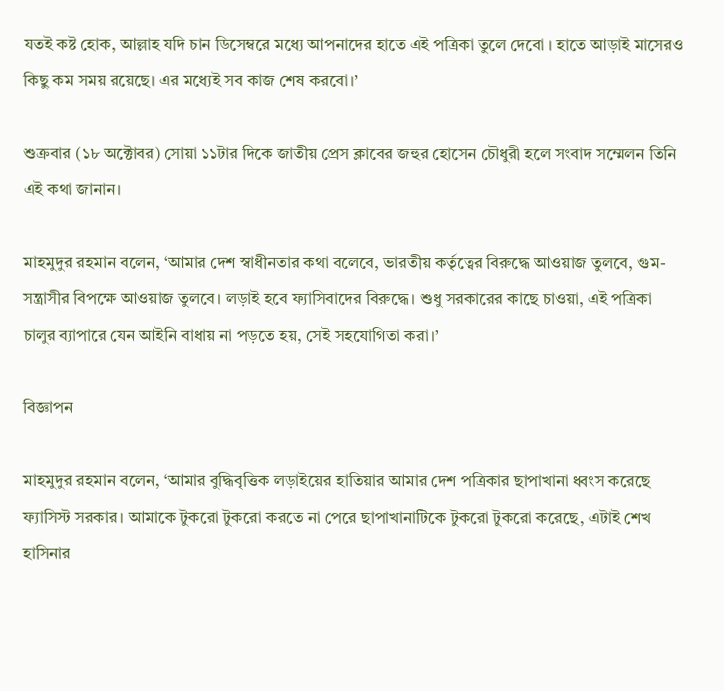যতই কষ্ট হোক, আল্লাহ যদি চান ডিসেম্বরে মধ্যে আপনাদের হাতে এই পত্রিকা তুলে দেবো । হাতে আড়াই মাসেরও কিছু কম সময় রয়েছে। এর মধ্যেই সব কাজ শেষ করবো।’

শুক্রবার (১৮ অক্টোবর) সোয়া ১১টার দিকে জাতীয় প্রেস ক্লাবের জহুর হোসেন চৌধুরী হলে সংবাদ সম্মেলন তিনি এই কথা জানান।

মাহমুদুর রহমান বলেন, ‘আমার দেশ স্বাধীনতার কথা বলেবে, ভারতীয় কর্তৃত্বের বিরুদ্ধে আওয়াজ তুলবে, গুম-সন্ত্রাসীর বিপক্ষে আওয়াজ তুলবে। লড়াই হবে ফ্যাসিবাদের বিরুদ্ধে। শুধু সরকারের কাছে চাওয়া, এই পত্রিকা চালুর ব্যাপারে যেন আইনি বাধায় না পড়তে হয়, সেই সহযোগিতা করা।’

বিজ্ঞাপন

মাহমুদুর রহমান বলেন, ‘আমার বুদ্ধিবৃত্তিক লড়াইয়ের হাতিয়ার আমার দেশ পত্রিকার ছাপাখানা ধ্বংস করেছে ফ্যাসিস্ট সরকার। আমাকে টুকরো টুকরো করতে না পেরে ছাপাখানাটিকে টুকরো টুকরো করেছে, এটাই শেখ হাসিনার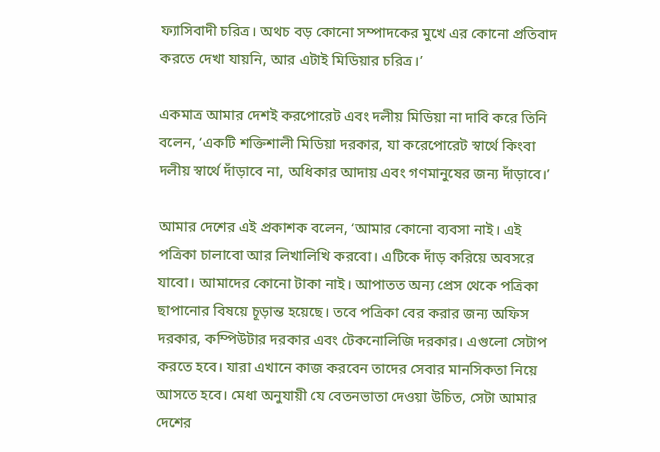ফ্যাসিবাদী চরিত্র। অথচ বড় কোনো সম্পাদকের মুখে এর কোনো প্রতিবাদ করতে দেখা যায়নি, আর এটাই মিডিয়ার চরিত্র।’

একমাত্র আমার দেশই করপোরেট এবং দলীয় মিডিয়া না দাবি করে তিনি বলেন, ‘একটি শক্তিশালী মিডিয়া দরকার, যা করেপোরেট স্বার্থে কিংবা দলীয় স্বার্থে দাঁড়াবে না, অধিকার আদায় এবং গণমানুষের জন্য দাঁড়াবে।’

আমার দেশের এই প্রকাশক বলেন, ‘আমার কোনো ব্যবসা নাই। এই পত্রিকা চালাবো আর লিখালিখি করবো। এটিকে দাঁড় করিয়ে অবসরে যাবো। আমাদের কোনো টাকা নাই। আপাতত অন্য প্রেস থেকে পত্রিকা ছাপানোর বিষয়ে চূড়ান্ত হয়েছে। তবে পত্রিকা বের করার জন্য অফিস দরকার, কম্পিউটার দরকার এবং টেকনোলিজি দরকার। এগুলো সেটাপ করতে হবে। যারা এখানে কাজ করবেন তাদের সেবার মানসিকতা নিয়ে আসতে হবে। মেধা অনুযায়ী যে বেতনভাতা দেওয়া উচিত, সেটা আমার দেশের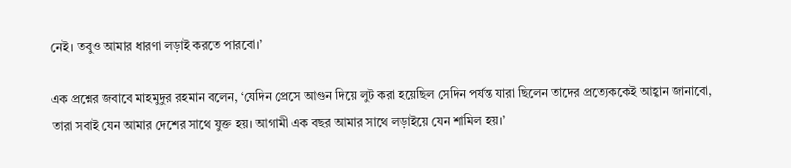নেই। তবুও আমার ধারণা লড়াই করতে পারবো।’

এক প্রশ্নের জবাবে মাহমুদুর রহমান বলেন, ‘যেদিন প্রেসে আগুন দিয়ে লুট করা হয়েছিল সেদিন পর্যন্ত যারা ছিলেন তাদের প্রত্যেককেই আহ্বান জানাবো, তারা সবাই যেন আমার দেশের সাথে যুক্ত হয়। আগামী এক বছর আমার সাথে লড়াইয়ে যেন শামিল হয়।’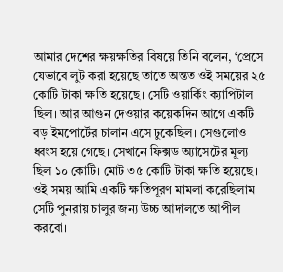আমার দেশের ক্ষয়ক্ষতির বিষয়ে তিনি বলেন, ‘প্রেসে যেভাবে লুট করা হয়েছে তাতে অন্তত ওই সময়ের ২৫ কোটি টাকা ক্ষতি হয়েছে। সেটি ওয়ার্কিং ক্যাপিটাল ছিল। আর আগুন দেওয়ার কয়েকদিন আগে একটি বড় ইমপোর্টের চালান এসে ঢুকেছিল। সেগুলোও ধ্বংস হয়ে গেছে। সেখানে ফিক্সড অ্যাসেটের মূল্য ছিল ১০ কোটি। মোট ৩৫ কোটি টাকা ক্ষতি হয়েছে। ওই সময় আমি একটি ক্ষতিপূরণ মামলা করেছিলাম সেটি পুনরায় চালুর জন্য উচ্চ আদালতে আপীল করবো।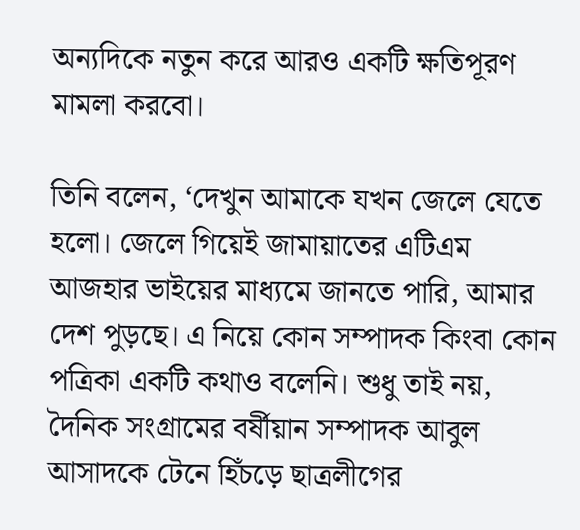অন্যদিকে নতুন করে আরও একটি ক্ষতিপূরণ মামলা করবো।

তিনি বলেন, ‘দেখুন আমাকে যখন জেলে যেতে হলো। জেলে গিয়েই জামায়াতের এটিএম আজহার ভাইয়ের মাধ্যমে জানতে পারি, আমার দেশ পুড়ছে। এ নিয়ে কোন সম্পাদক কিংবা কোন পত্রিকা একটি কথাও বলেনি। শুধু তাই নয়, দৈনিক সংগ্রামের বর্ষীয়ান সম্পাদক আবুল আসাদকে টেনে হিঁচড়ে ছাত্রলীগের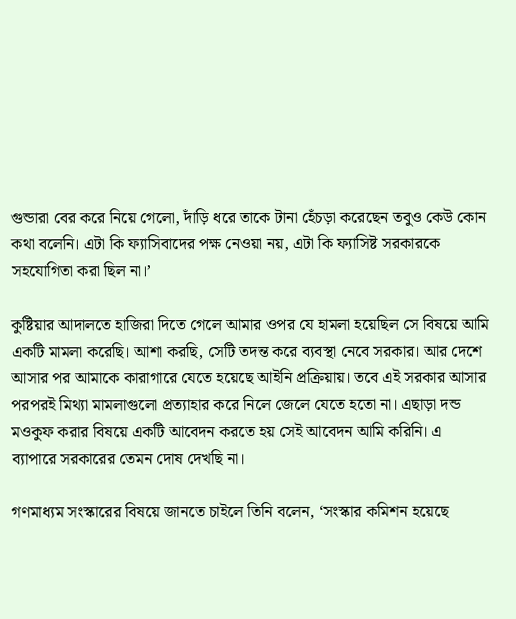গুন্ডারা বের করে নিয়ে গেলো, দাঁড়ি ধরে তাকে টানা হেঁচড়া করেছেন তবুও কেউ কোন কথা বলেনি। এটা কি ফ্যাসিবাদের পক্ষ নেওয়া নয়, এটা কি ফ্যাসিষ্ট সরকারকে সহযোগিতা করা ছিল না।’

কুষ্টিয়ার আদালতে হাজিরা দিতে গেলে আমার ওপর যে হামলা হয়েছিল সে বিষয়ে আমি একটি মামলা করেছি। আশা করছি, সেটি তদন্ত করে ব্যবস্থা নেবে সরকার। আর দেশে আসার পর আমাকে কারাগারে যেতে হয়েছে আইনি প্রক্রিয়ায়। তবে এই সরকার আসার পরপরই মিথ্যা মামলাগুলো প্রত্যাহার করে নিলে জেলে যেতে হতো না। এছাড়া দন্ড মওকুফ করার বিষয়ে একটি আবেদন করতে হয় সেই আবেদন আমি করিনি। এ ব্যাপারে সরকারের তেমন দোষ দেখছি না।

গণমাধ্যম সংস্কারের বিষয়ে জানতে চাইলে তিনি বলেন, ‘সংস্কার কমিশন হয়েছে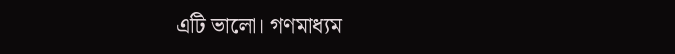এটি ভালো। গণমাধ্যম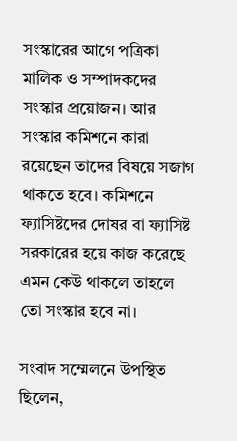সংস্কারের আগে পত্রিকা মালিক ও সম্পাদকদের সংস্কার প্রয়োজন। আর সংস্কার কমিশনে কারা রয়েছেন তাদের বিষয়ে সজাগ থাকতে হবে। কমিশনে ফ্যাসিষ্টদের দোষর বা ফ্যাসিষ্ট সরকারের হয়ে কাজ করেছে এমন কেউ থাকলে তাহলে তো সংস্কার হবে না।

সংবাদ সম্মেলনে উপস্থিত ছিলেন,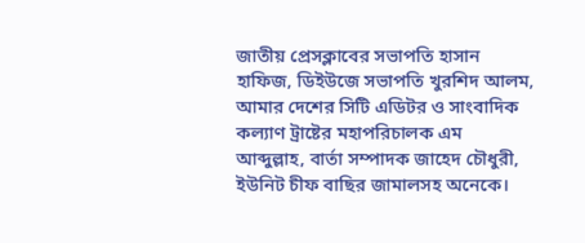জাতীয় প্রেসক্লাবের সভাপতি হাসান হাফিজ, ডিইউজে সভাপতি খুরশিদ আলম, আমার দেশের সিটি এডিটর ও সাংবাদিক কল্যাণ ট্রাষ্টের মহাপরিচালক এম আব্দুল্লাহ, বার্তা সম্পাদক জাহেদ চৌধুরী, ইউনিট চীফ বাছির জামালসহ অনেকে।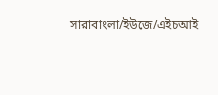সারাবাংলা/ইউজে/এইচআই